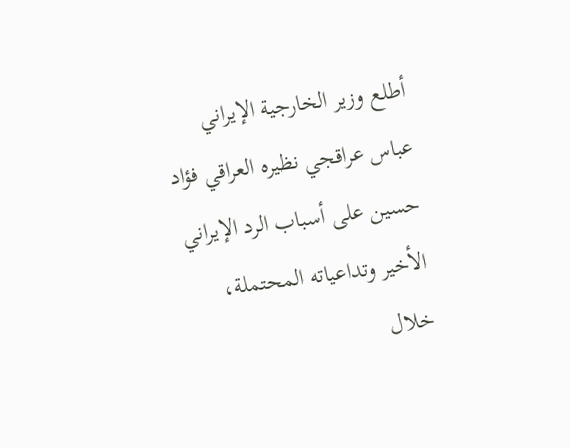أطلع وزير الخارجية الإيراني عباس عراقجي نظيره العراقي فؤاد حسين على أسباب الرد الإيراني الأخير وتداعياته المحتملة، خلال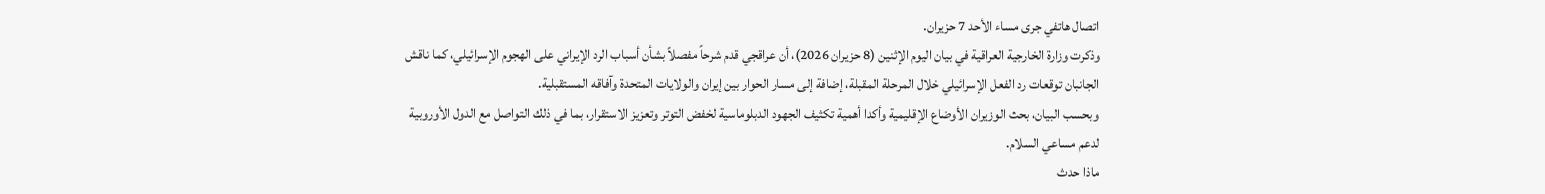اتصال هاتفي جرى مساء الأحد 7 حزيران.
وذكرت وزارة الخارجية العراقية في بيان اليوم الإثنين (8 حزيران 2026)، أن عراقجي قدم شرحاً مفصلاً بشأن أسباب الرد الإيراني على الهجوم الإسرائيلي، كما ناقش الجانبان توقعات رد الفعل الإسرائيلي خلال المرحلة المقبلة، إضافة إلى مسار الحوار بين إيران والولايات المتحدة وآفاقه المستقبلية.
وبحسب البيان، بحث الوزيران الأوضاع الإقليمية وأكدا أهمية تكثيف الجهود الدبلوماسية لخفض التوتر وتعزيز الاستقرار، بما في ذلك التواصل مع الدول الأوروبية لدعم مساعي السلام.
ماذا حدث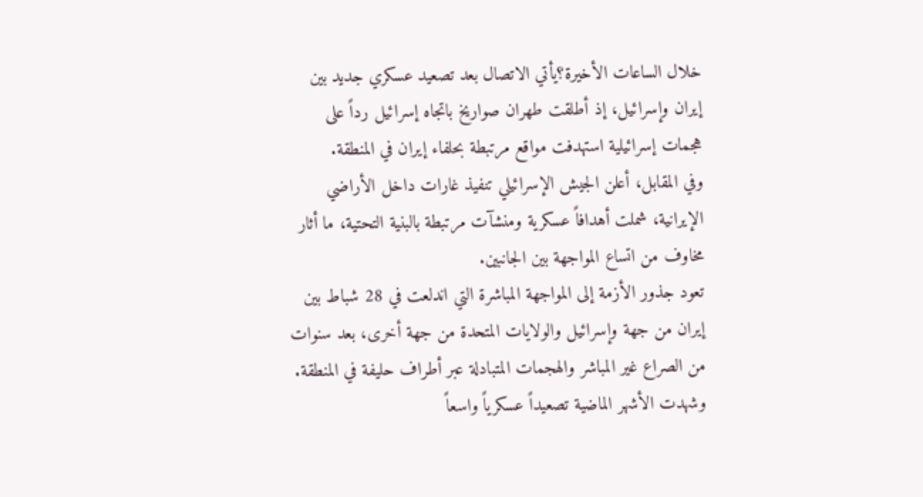خلال الساعات الأخيرة؟يأتي الاتصال بعد تصعيد عسكري جديد بين إيران وإسرائيل، إذ أطلقت طهران صواريخ باتجاه إسرائيل رداً على هجمات إسرائيلية استهدفت مواقع مرتبطة بحلفاء إيران في المنطقة.
وفي المقابل، أعلن الجيش الإسرائيلي تنفيذ غارات داخل الأراضي الإيرانية، شملت أهدافاً عسكرية ومنشآت مرتبطة بالبنية التحتية، ما أثار مخاوف من اتساع المواجهة بين الجانبين.
تعود جذور الأزمة إلى المواجهة المباشرة التي اندلعت في 28 شباط بين إيران من جهة وإسرائيل والولايات المتحدة من جهة أخرى، بعد سنوات من الصراع غير المباشر والهجمات المتبادلة عبر أطراف حليفة في المنطقة.
وشهدت الأشهر الماضية تصعيداً عسكرياً واسعاً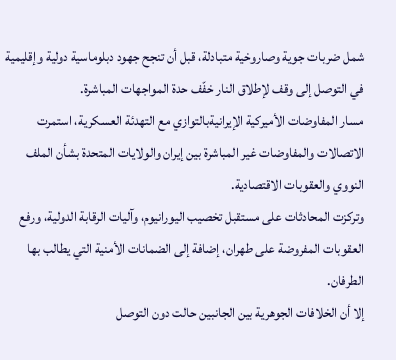شمل ضربات جوية وصاروخية متبادلة، قبل أن تنجح جهود دبلوماسية دولية وإقليمية في التوصل إلى وقف لإطلاق النار خفّف حدة المواجهات المباشرة.
مسار المفاوضات الأميركية الإيرانيةبالتوازي مع التهدئة العسكرية، استمرت الاتصالات والمفاوضات غير المباشرة بين إيران والولايات المتحدة بشأن الملف النووي والعقوبات الاقتصادية.
وتركزت المحادثات على مستقبل تخصيب اليورانيوم، وآليات الرقابة الدولية، ورفع العقوبات المفروضة على طهران، إضافة إلى الضمانات الأمنية التي يطالب بها الطرفان.
إلا أن الخلافات الجوهرية بين الجانبين حالت دون التوصل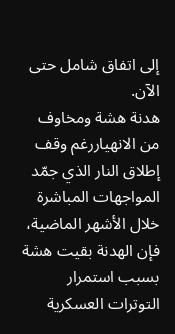إلى اتفاق شامل حتى الآن.
هدنة هشة ومخاوف من الانهياررغم وقف إطلاق النار الذي جمّد المواجهات المباشرة خلال الأشهر الماضية، فإن الهدنة بقيت هشة بسبب استمرار التوترات العسكرية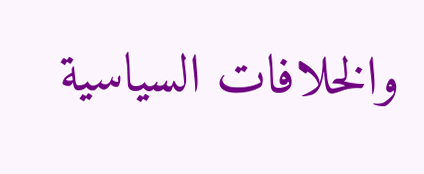والخلافات السياسية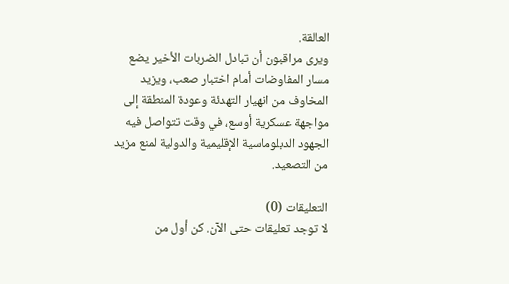العالقة.
ويرى مراقبون أن تبادل الضربات الأخير يضع مسار المفاوضات أمام اختبار صعب، ويزيد المخاوف من انهيار التهدئة وعودة المنطقة إلى مواجهة عسكرية أوسع، في وقت تتواصل فيه الجهود الدبلوماسية الإقليمية والدولية لمنع مزيد من التصعيد.

التعليقات (0)
لا توجد تعليقات حتى الآن. كن أول من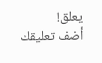يعلق!
أضف تعليقك